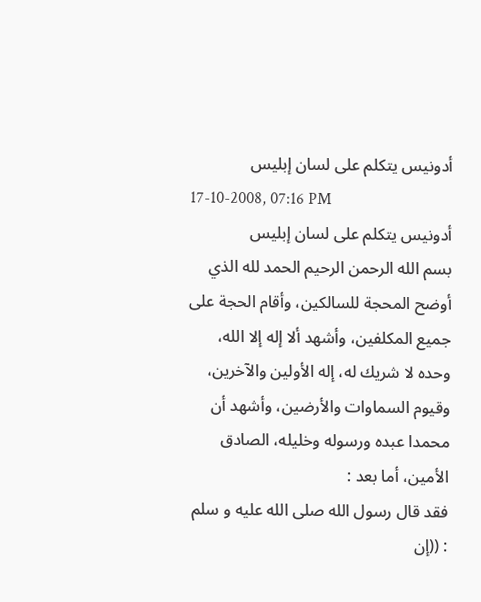أدونيس يتكلم على لسان إبليس
17-10-2008, 07:16 PM
أدونيس يتكلم على لسان إبليس
بسم الله الرحمن الرحيم الحمد لله الذي أوضح المحجة للسالكين، وأقام الحجة على جميع المكلفين، وأشهد ألا إله إلا الله، وحده لا شريك له، إله الأولين والآخرين، وقيوم السماوات والأرضين، وأشهد أن محمدا عبده ورسوله وخليله، الصادق الأمين، أما بعد :
فقد قال رسول الله صلى الله عليه و سلم : ((إن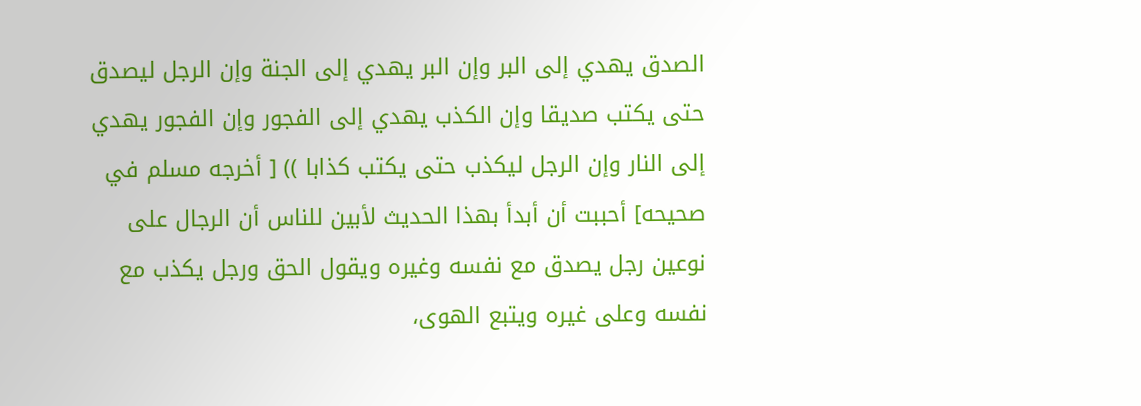الصدق يهدي إلى البر وإن البر يهدي إلى الجنة وإن الرجل ليصدق حتى يكتب صديقا وإن الكذب يهدي إلى الفجور وإن الفجور يهدي إلى النار وإن الرجل ليكذب حتى يكتب كذابا )) [ أخرجه مسلم في صحيحه] أحببت أن أبدأ بهذا الحديث لأبين للناس أن الرجال على نوعين رجل يصدق مع نفسه وغيره ويقول الحق ورجل يكذب مع نفسه وعلى غيره ويتبع الهوى،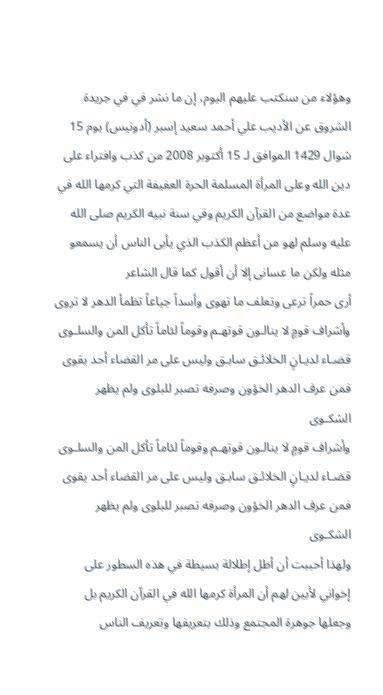وهؤلاء من سنكتب عليهم اليوم، إن ما نشر في في جريدة الشروق عن الأديب علي أحمد سعيد إسبر (أدونيس) يوم 15 شوال 1429 الموافق لـ 15 أكتوبر 2008 من كذب وافتراء على دين الله وعلى المرأة المسلمة الحرة العفيفة التي كرمها الله في عدة مواضع من القرآن الكريم وفي سنة نبيه الكريم صلى الله عليه وسلم لهو من أعظم الكذب الذي يأبى الناس أن يسمعو مثله ولكن ما عسانى إلا أن أقول كما قال الشاعر
أرى حمراً ترعى وتعلف ما تهوى وأسداً جياعاً تظمأ الدهر لا تروى
وأشراف قومٍ لا ينالـون قوتهـم وقوماً لئاماً تأكل المن والسلـوى
قضـاء لديـانٍ الخلائـق سابـق وليس على مر القضاء أحد يقوى
فمن عرف الدهر الخؤون وصرفه تصبر للبلوى ولم يظهر الشكـوى
وأشراف قومٍ لا ينالـون قوتهـم وقوماً لئاماً تأكل المن والسلـوى
قضـاء لديـانٍ الخلائـق سابـق وليس على مر القضاء أحد يقوى
فمن عرف الدهر الخؤون وصرفه تصبر للبلوى ولم يظهر الشكـوى
ولهذا أحببت أن أطل إطلالة بسيطة في هذه السطور على إخواني لأبين لهم أن المرأة كرمها الله في القرآن الكريم بل وجعلها جوهرة المجتمع وذلك بتعريفها وتعريف الناس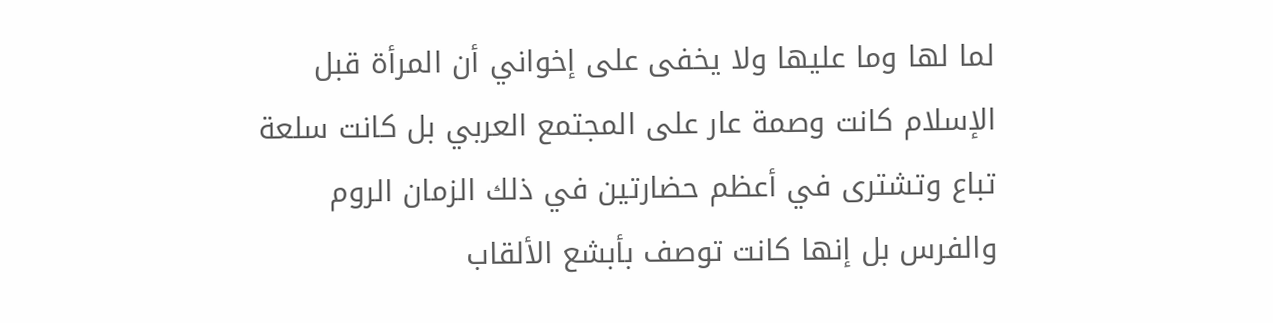لما لها وما عليها ولا يخفى على إخواني أن المرأة قبل الإسلام كانت وصمة عار على المجتمع العربي بل كانت سلعة تباع وتشترى في أعظم حضارتين في ذلك الزمان الروم والفرس بل إنها كانت توصف بأبشع الألقاب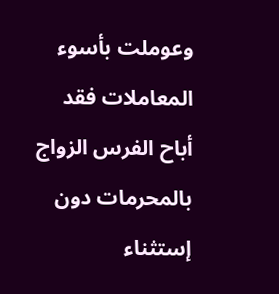وعوملت بأسوء المعاملات فقد أباح الفرس الزواج بالمحرمات دون إستثناء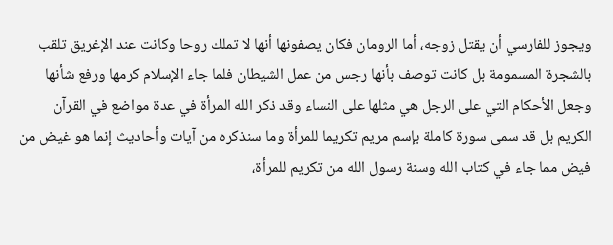ويجوز للفارسي أن يقتل زوجه، أما الرومان فكان يصفونها أنها لا تملك روحا وكانت عند الإغريق تلقب بالشجرة المسمومة بل كانت توصف بأنها رجس من عمل الشيطان فلما جاء الإسلام كرمها ورفع شأنها وجعل الأحكام التي على الرجل هي مثلها على النساء وقد ذكر الله المرأة في عدة مواضع في القرآن الكريم بل قد سمى سورة كاملة بإسم مريم تكريما للمرأة وما سنذكره من آيات وأحاديث إنما هو غيض من فيض مما جاء في كتاب الله وسنة رسول الله من تكريم للمرأة،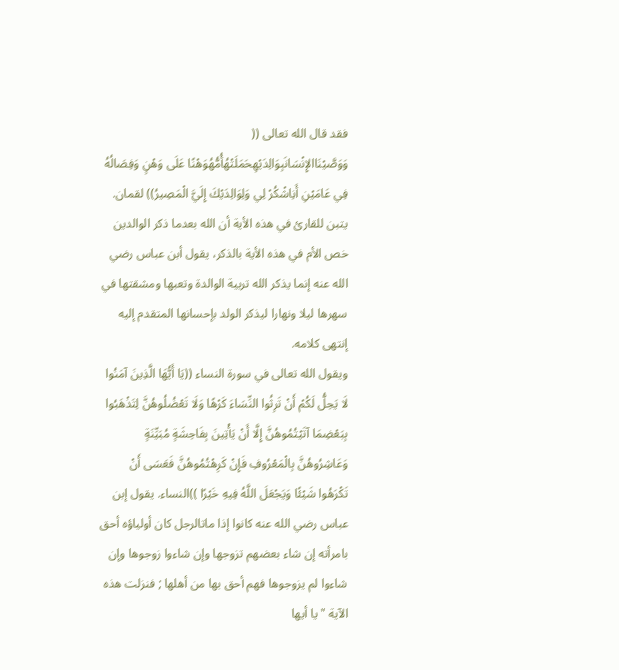فقد قال الله تعالى (( وَوَصَّيْنَاالإِنْسَانَبِوَالِدَيْهِحَمَلَتْهُأُمُّهُوَهْنًا عَلَى وَهْنٍ وَفِصَالُهُ فِي عَامَيْنِ أَنِاشْكُرْ لِي وَلِوَالِدَيْكَ إِلَيَّ الْمَصِيرُ)) لقمان. يتبن للقارئ في هذه الأية أن الله بعدما ذكر الوالدين خص الأم في هذه الأية بالذكر، يقول أبن عباس رضي الله عنه إنما يذكر الله تربية الوالدة وتعبها ومشقتها في سهرها ليلا ونهارا ليذكر الولد بإحسانها المتقدم إليه إنتهى كلامه.
ويقول الله تعالى في سورة النساء ((يَا أَيُّهَا الَّذِينَ آمَنُوا لَا يَحِلُّ لَكُمْ أَنْ تَرِثُوا النِّسَاءَ كَرْهًا وَلَا تَعْضُلُوهُنَّ لِتَذْهَبُوا بِبَعْضِمَا آتَيْتُمُوهُنَّ إِلَّا أَنْ يَأْتِينَ بِفَاحِشَةٍ مُبَيِّنَةٍ وَعَاشِرُوهُنَّ بِالْمَعْرُوفِ فَإِنْ كَرِهْتُمُوهُنَّ فَعَسَى أَنْ تَكْرَهُوا شَيْئًا وَيَجْعَلَ اللَّهُ فِيهِ خَيْرًا ))النساء. يقول إبن عباس رضي الله عنه كانوا إذا ماتالرجل كان أولياؤه أحق بامرأته إن شاء بعضهم تزوجها وإن شاءوا زوجوها وإن شاءوا لم يزوجوها فهم أحق بها من أهلها ; فنزلت هذه الآية " يا أيها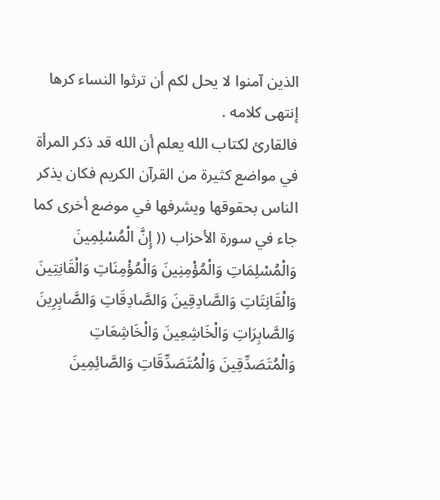الذين آمنوا لا يحل لكم أن ترثوا النساء كرها إنتهى كلامه .
فالقارئ لكتاب الله يعلم أن الله قد ذكر المرأة في مواضع كثيرة من القرآن الكريم فكان يذكر الناس بحقوقها ويشرفها في موضع أخرى كما جاء في سورة الأحزاب (( إِنَّ الْمُسْلِمِينَ وَالْمُسْلِمَاتِ وَالْمُؤْمِنِينَ وَالْمُؤْمِنَاتِ وَالْقَانِتِينَ وَالْقَانِتَاتِ وَالصَّادِقِينَ وَالصَّادِقَاتِ وَالصَّابِرِينَ وَالصَّابِرَاتِ وَالْخَاشِعِينَ وَالْخَاشِعَاتِ وَالْمُتَصَدِّقِينَ وَالْمُتَصَدِّقَاتِ وَالصَّائِمِينَ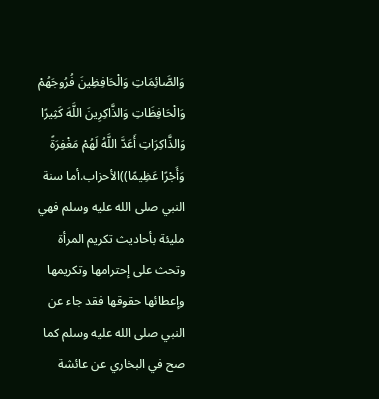وَالصَّائِمَاتِ وَالْحَافِظِينَ فُرُوجَهُمْ وَالْحَافِظَاتِ وَالذَّاكِرِينَ اللَّهَ كَثِيرًا وَالذَّاكِرَاتِ أَعَدَّ اللَّهُ لَهُمْ مَغْفِرَةً وَأَجْرًا عَظِيمًا))الأحزاب.أما سنة النبي صلى الله عليه وسلم فهي مليئة بأحاديث تكريم المرأة وتحث على إحترامها وتكريمها وإعطائها حقوقها فقد جاء عن النبي صلى الله عليه وسلم كما صح في البخاري عن عائشة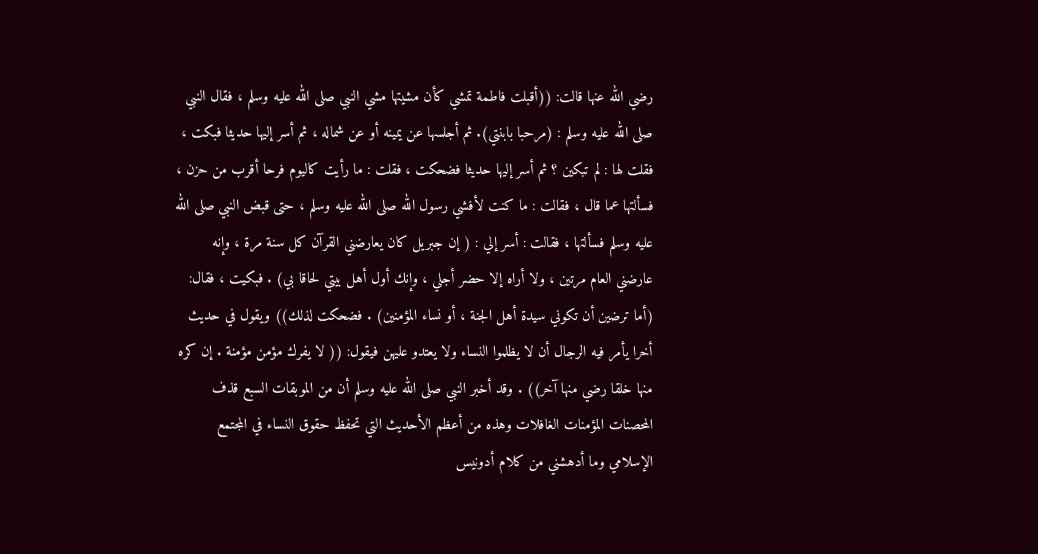رضي الله عنها قالت: ((أقبلت فاطمة تمشي كأن مشيتها مشي النبي صلى الله عليه وسلم ، فقال النبي صلى الله عليه وسلم : (مرحبا بابنتي). ثم أجلسها عن يمينه أو عن شماله ، ثم أسر إليها حديثا فبكت ، فقلت لها : لم تبكين ؟ ثم أسر إليها حديثا فضحكت ، فقلت : ما رأيت كاليوم فرحا أقرب من حزن ، فسألتها عما قال ، فقالت : ما كنت لأفشي رسول الله صلى الله عليه وسلم ، حتى قبض النبي صلى الله عليه وسلم فسألتها ، فقالت : أسر إلي : ( إن جبريل كان يعارضني القرآن كل سنة مرة ، وإنه عارضني العام مرتين ، ولا أراه إلا حضر أجلي ، وإنك أول أهل بيتي لحاقا بي) . فبكيت ، فقال: (أما ترضين أن تكوني سيدة أهل الجنة ، أو نساء المؤمنين) . فضحكت لذلك)) ويقول في حديث أخرا يأمر فيه الرجال أن لا يظلموا النساء ولا يعتدو عليهن فيقول: (( لا يفرك مؤمن مؤمنة . إن كره منها خلقا رضي منها آخر)) . وقد أخبر النبي صلى الله عليه وسلم أن من الموبقات السبع قذف المحصنات المؤمنات الغافلات وهذه من أعظم الأحديث التي تحفظ حقوق النساء في المجتمع الإسلامي وما أدهشني من كلام أدونيس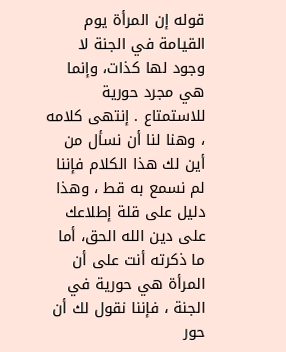قوله إن المرأة يوم القيامة في الجنة لا وجود لها كذات، وإنما هي مجرد حورية للاستمتاع . إنتهى كلامه ، وهنا لنا أن نسأل من أين لك هذا الكلام فإننا لم نسمع به قط ، وهذا دليل على قلة إطلاعك على دين الله الحق، أما ما ذكرته أنت على أن المرأة هي حورية في الجنة ، فإننا نقول لك أن حور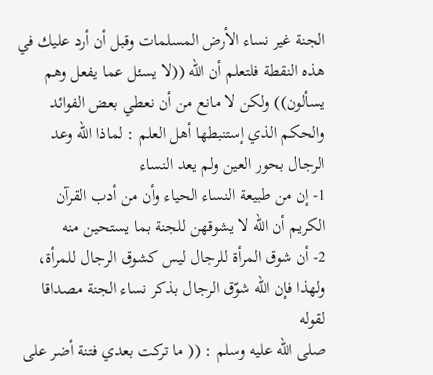الجنة غير نساء الأرض المسلمات وقبل أن أرد عليك في هذه النقطة فلتعلم أن الله ((لا يسئل عما يفعل وهم يسألون)) ولكن لا مانع من أن نعطي بعض الفوائد والحكم الذي إستنبطها أهل العلم : لماذا الله وعد الرجال بحور العين ولم يعد النساء
1- إن من طبيعة النساء الحياء وأن من أدب القرآن الكريم أن الله لا يشوقهن للجنة بما يستحين منه
2- أن شوق المرأة للرجال ليس كشوق الرجال للمرأة، ولهذا فإن الله شوّق الرجال بذكر نساء الجنة مصداقا لقوله
صلى الله عليه وسلم : (( ما تركت بعدي فتنة أضر على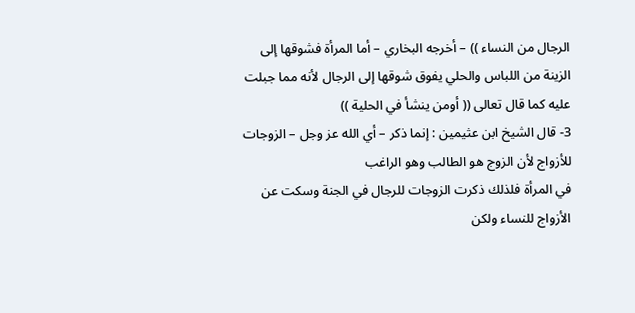الرجال من النساء )) – أخرجه البخاري – أما المرأة فشوقها إلى الزينة من اللباس والحلي يفوق شوقها إلى الرجال لأنه مما جبلت عليه كما قال تعالى (( أومن ينشأ في الحلية ))
3- قال الشيخ ابن عثيمين : إنما ذكر – أي الله عز وجل – الزوجات للأزواج لأن الزوج هو الطالب وهو الراغب
في المرأة فلذلك ذكرت الزوجات للرجال في الجنة وسكت عن الأزواج للنساء ولكن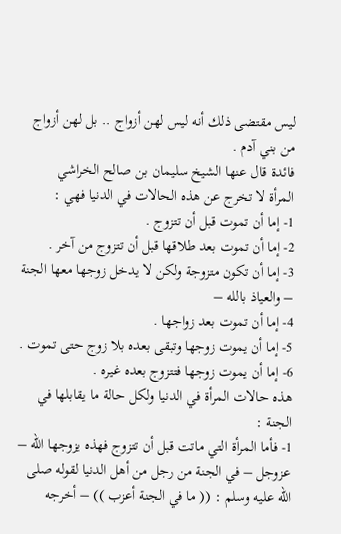ليس مقتضى ذلك أنه ليس لهن أزواج .. بل لهن أزواج من بني آدم .
فائدة قال عنها الشيخ سليمان بن صالح الخراشي
المرأة لا تخرج عن هذه الحالات في الدنيا فهي :
1- إما أن تموت قبل أن تتزوج .
2- إما أن تموت بعد طلاقها قبل أن تتزوج من آخر .
3- إما أن تكون متزوجة ولكن لا يدخل زوجها معها الجنة – والعياذ بالله –
4- إما أن تموت بعد زواجها .
5- إما أن يموت زوجها وتبقى بعده بلا زوج حتى تموت .
6- إما أن يموت زوجها فتتزوج بعده غيره .
هذه حالات المرأة في الدنيا ولكل حالة ما يقابلها في الجنة :
1- فأما المرأة التي ماتت قبل أن تتزوج فهذه يزوجها الله – عزوجل – في الجنة من رجل من أهل الدنيا لقوله صلى الله عليه وسلم : (( ما في الجنة أعزب )) – أخرجه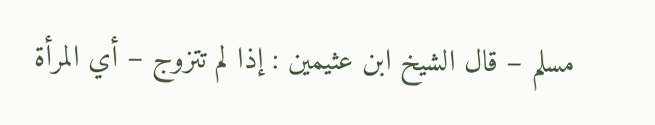مسلم – قال الشيخ ابن عثيمين : إذا لم تتزوج – أي المرأة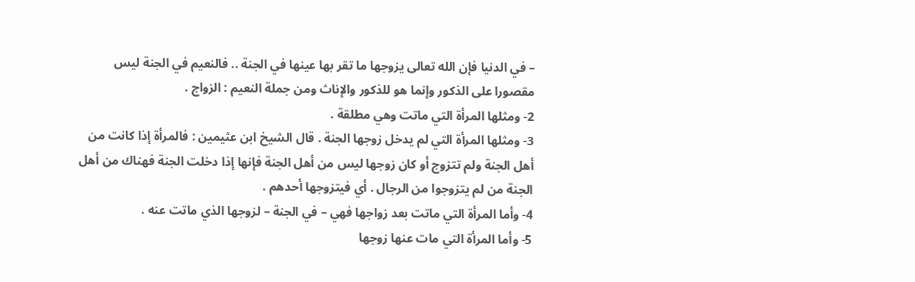– في الدنيا فإن الله تعالى يزوجها ما تقر بها عينها في الجنة .. فالنعيم في الجنة ليس مقصورا على الذكور وإنما هو للذكور والإناث ومن جملة النعيم : الزواج .
2- ومثلها المرأة التي ماتت وهي مطلقة .
3- ومثلها المرأة التي لم يدخل زوجها الجنة . قال الشيخ ابن عثيمين : فالمرأة إذا كانت من أهل الجنة ولم تتزوج أو كان زوجها ليس من أهل الجنة فإنها إذا دخلت الجنة فهناك من أهل الجنة من لم يتزوجوا من الرجال . أي فيتزوجها أحدهم .
4- وأما المرأة التي ماتت بعد زواجها فهي – في الجنة – لزوجها الذي ماتت عنه .
5- وأما المرأة التي مات عنها زوجها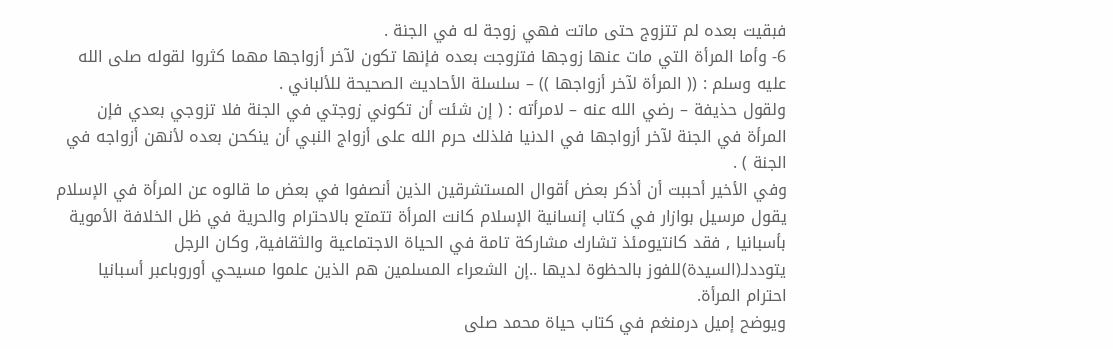فبقيت بعده لم تتزوج حتى ماتت فهي زوجة له في الجنة .
6- وأما المرأة التي مات عنها زوجها فتزوجت بعده فإنها تكون لآخر أزواجها مهما كثروا لقوله صلى الله عليه وسلم : (( المرأة لآخر أزواجها )) – سلسلة الأحاديث الصحيحة للألباني .
ولقول حذيفة – رضي الله عنه – لامرأته : ( إن شئت أن تكوني زوجتي في الجنة فلا تزوجي بعدي فإن المرأة في الجنة لآخر أزواجها في الدنيا فلذلك حرم الله على أزواج النبي أن ينكحن بعده لأنهن أزواجه في الجنة ) .
وفي الأخير أحببت أن أذكر بعض أقوال المستشرقين الذين أنصفوا في بعض ما قالوه عن المرأة في الإسلام
يقول مرسيل بوازار في كتاب إنسانية الإسلام كانت المرأة تتمتع بالاحترام والحرية في ظل الخلافة الأموية بأسبانيا , فقد كانتيومئذ تشارك مشاركة تامة في الحياة الاجتماعية والثقافية, وكان الرجل يتوددلـ(السيدة)للفوز بالحظوة لديها ..إن الشعراء المسلمين هم الذين علموا مسيحي أوروباعبر أسبانيا احترام المرأة.
ويوضح إميل درمنغم في كتاب حياة محمد صلى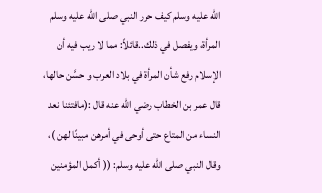الله عليه وسلم كيف حرر النبي صلى الله عليه وسلم المرأة، ويفصل في ذلك..قائلاً: مما لا ريب فيه أن الإسلام رفع شأن المرأة في بلاد العرب و حسَّن حالها، قال عمر بن الخطاب رضي الله عنه قال :(مافتئنا نعد النساء من المتاع حتى أوحى في أمرهن مبينًا لهن )، وقال النبي صلى الله عليه وسلم: (( أكمل المؤمنين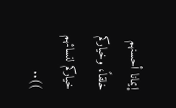إيمانا أحسنهم خلقاً، وخياركم خياركم لنسائهم ))..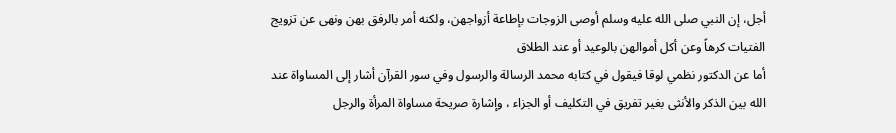أجل، إن النبي صلى الله عليه وسلم أوصى الزوجات بإطاعة أزواجهن، ولكنه أمر بالرفق بهن ونهى عن تزويج الفتيات كرهاً وعن أكل أموالهن بالوعيد أو عند الطلاق
أما عن الدكتور نظمي لوقا فيقول في كتابه محمد الرسالة والرسول وفي سور القرآن أشار إلى المساواة عند الله بين الذكر والأنثى بغير تفريق في التكليف أو الجزاء ، وإشارة صريحة مساواة المرأة والرجل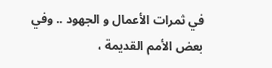في ثمرات الأعمال و الجهود .. وفي بعض الأمم القديمة ،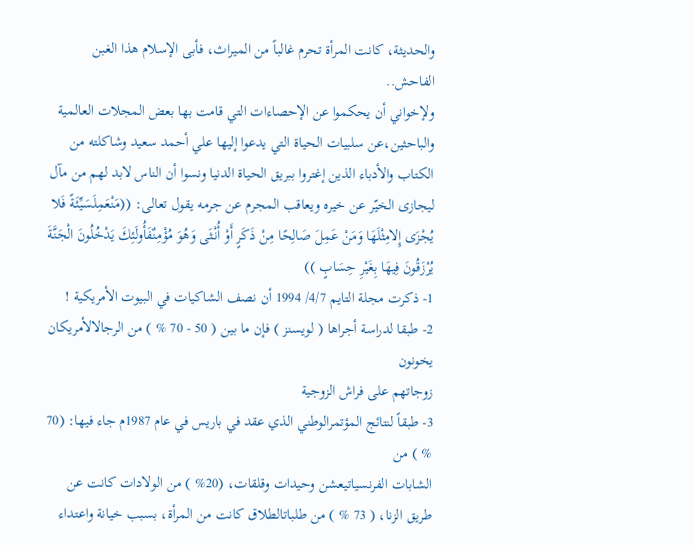والحديثة، كانت المرأة تحرم غالباً من الميراث، فأبى الإسلام هذا الغبن الفاحش..
ولإخواني أن يحكموا عن الإحصاءات التي قامت بها بعض المجلات العالمية والباحثين،عن سلبيات الحياة التي يدعوا إليها علي أحمد سعيد وشاكلته من الكتاب والأدباء الذين إغتروا ببريق الحياة الدنيا ونسوا أن الناس لابد لهم من مآل ليجازى الخيّر عن خيره ويعاقب المجرم عن جرمه يقول تعالى: ((مَنْعَمِلَسَيِّئَةً فَلا يُجْزَى إِلامِثْلَهَا وَمَنْ عَمِلَ صَالِحًا مِنْ ذَكَرٍ أَوْ أُنْثَى وَهُوَ مُؤْمِنٌفَأُولَئِكَ يَدْخُلُونَ الْجَنَّةَ يُرْزَقُونَ فِيهَا بِغَيْرِ حِسَابٍ ))
1- ذكرت مجلة التايم 4/7/ 1994 أن نصف الشاكيات في البيوت الأمريكية !
2- طبقا لدراسة أجراها ( لويسنز ) فإن ما بين ( 50 - 70 % ) من الرجالالأمريكان يخونون
زوجاتهم على فراش الزوجية
3- طبقاً لنتائج المؤتمرالوطني الذي عقد في باريس في عام 1987م جاء فيها: (70 % ) من
الشابات الفرنسياتيعشن وحيدات وقلقات، (20% ) من الولادات كانت عن طريق الزنا، ( 73 % ) من طلباتالطلاق كانت من المرأة، بسبب خيانة واعتداء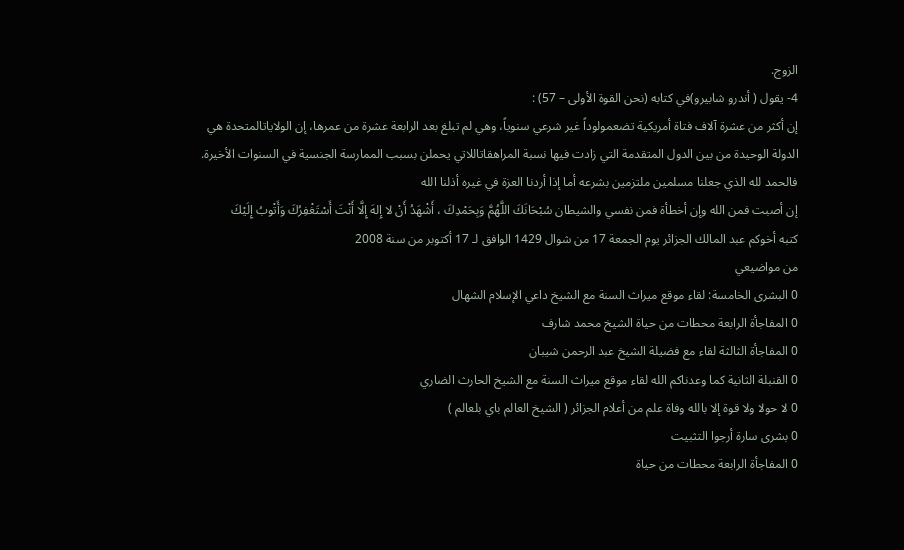الزوج.
4- يقول ( أندرو شابيرو)في كتابه (نحن القوة الأولى – 57) :
إن أكثر من عشرة آلاف فتاة أمريكية تضعمولوداً غير شرعي سنوياً، وهي لم تبلغ بعد الرابعة عشرة من عمرها، إن الولاياتالمتحدة هي الدولة الوحيدة من بين الدول المتقدمة التي زادت فيها نسبة المراهقاتاللاتي يحملن بسبب الممارسة الجنسية في السنوات الأخيرة.
فالحمد لله الذي جعلنا مسلمين ملتزمين بشرعه أما إذا أردنا العزة في غيره أذلنا الله
إن أصبت فمن الله وإن أخطأة فمن نفسي والشيطان سُبْحَانَكَ اللَّهُمَّ وَبِحَمْدِكَ ، أَشْهَدُ أَنْ لا إِلهَ إِلَّا أَنْتَ أَسْتَغْفِرُكَ وَأَتْوبُ إِلَيْكَ
كتبه أخوكم عبد المالك الجزائر يوم الجمعة 17 من شوال 1429 الوافق لـ 17 أكتوبر من سنة 2008
من مواضيعي
0 البشرى الخامسة: لقاء موقع ميراث السنة مع الشيخ داعي الإسلام الشهال
0 المفاجأة الرابعة محطات من حياة الشيخ محمد شارف
0 المفاجأة الثالثة لقاء مع فضيلة الشيخ عبد الرحمن شيبان
0 القنبلة الثانية كما وعدناكم الله لقاء موقع ميراث السنة مع الشيخ الحارث الضاري
0 لا حولا ولا قوة إلا بالله وفاة علم من أعلام الجزائر ( الشيخ العالم باي بلعالم )
0 بشرى سارة أرجوا التثبيت
0 المفاجأة الرابعة محطات من حياة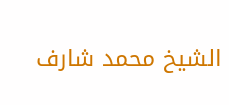الشيخ محمد شارف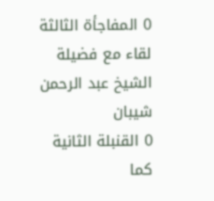0 المفاجأة الثالثة لقاء مع فضيلة الشيخ عبد الرحمن شيبان
0 القنبلة الثانية كما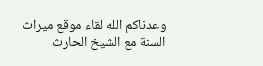وعدناكم الله لقاء موقع ميراث السنة مع الشيخ الحارث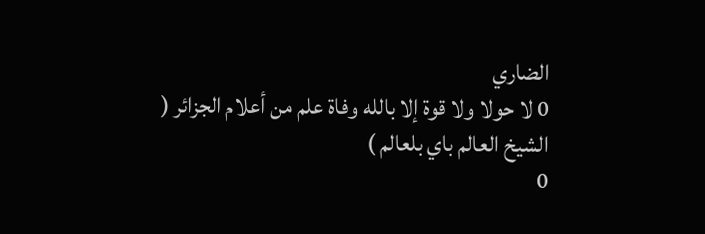الضاري
0 لا حولا ولا قوة إلا بالله وفاة علم من أعلام الجزائر ( الشيخ العالم باي بلعالم )
0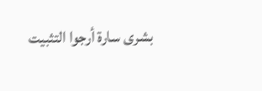بشرى سارة أرجوا التثبيت